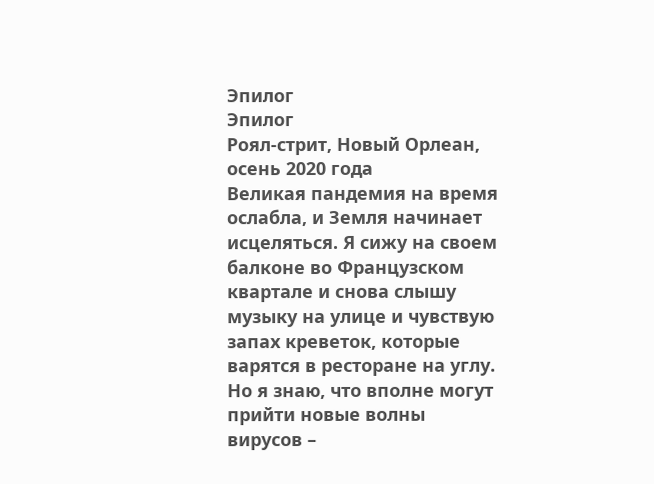Эпилог
Эпилог
Роял-стрит, Новый Орлеан, осень 2020 года
Великая пандемия на время ослабла, и Земля начинает исцеляться. Я сижу на своем балконе во Французском квартале и снова слышу музыку на улице и чувствую запах креветок, которые варятся в ресторане на углу.
Но я знаю, что вполне могут прийти новые волны вирусов –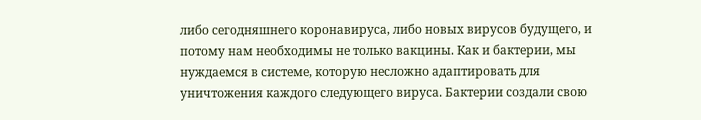либо сегодняшнего коронавируса, либо новых вирусов будущего, и потому нам необходимы не только вакцины. Как и бактерии, мы нуждаемся в системе, которую несложно адаптировать для уничтожения каждого следующего вируса. Бактерии создали свою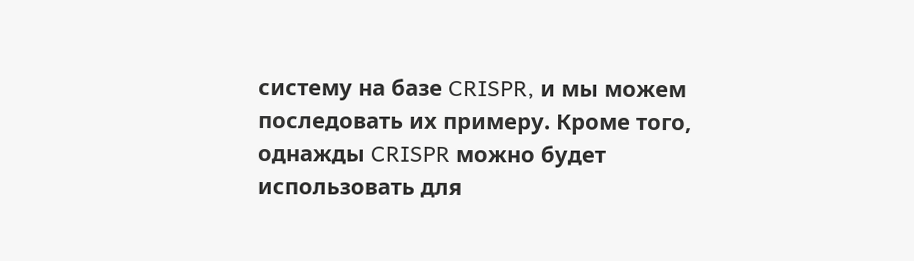систему на базе CRISPR, и мы можем последовать их примеру. Кроме того, однажды CRISPR можно будет использовать для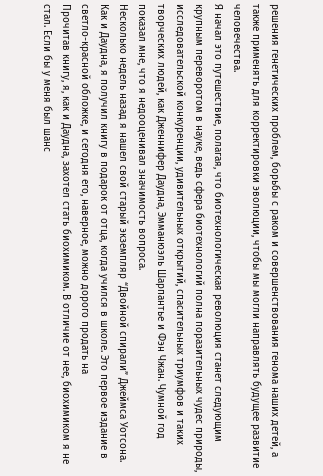решения генетических проблем, борьбы с раком и совершенствования генома наших детей, а также применять для корректировки эволюции, чтобы мы могли направлять будущее развитие человечества.
Я начал это путешествие, полагая, что биотехнологическая революция станет следующим крупным переворотом в науке, ведь сфера биотехнологий полна поразительных чудес природы, исследовательской конкуренции, удивительных открытий, спасительных триумфов и таких творческих людей, как Дженнифер Даудна, Эмманюэль Шарпантье и Фэн Чжан. Чумной год показал мне, что я недооценивал значимость вопроса.
Несколько недель назад я нашел свой старый экземпляр “Двойной спирали” Джеймса Уотсона. Как и Даудна, я получил книгу в подарок от отца, когда учился в школе. Это первое издание в светло-красной обложке, и сегодня его, наверное, можно дорого продать на
Прочитав книгу, я, как и Даудна, захотел стать биохимиком. В отличие от нее, биохимиком я не стал. Если бы у меня был шанс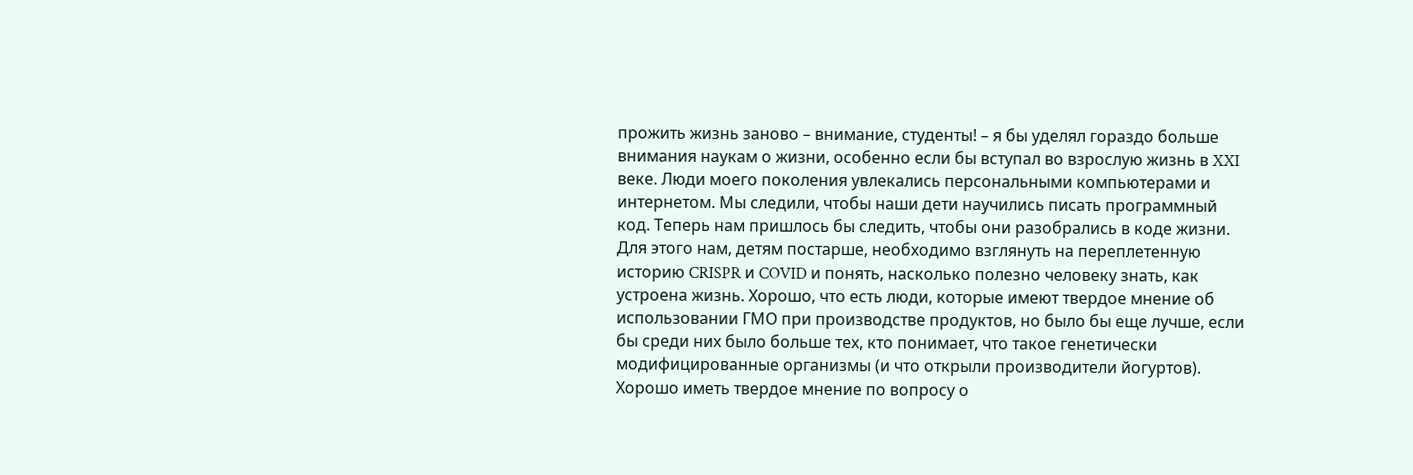прожить жизнь заново – внимание, студенты! – я бы уделял гораздо больше внимания наукам о жизни, особенно если бы вступал во взрослую жизнь в XXI веке. Люди моего поколения увлекались персональными компьютерами и интернетом. Мы следили, чтобы наши дети научились писать программный код. Теперь нам пришлось бы следить, чтобы они разобрались в коде жизни.
Для этого нам, детям постарше, необходимо взглянуть на переплетенную историю CRISPR и COVID и понять, насколько полезно человеку знать, как устроена жизнь. Хорошо, что есть люди, которые имеют твердое мнение об использовании ГМО при производстве продуктов, но было бы еще лучше, если бы среди них было больше тех, кто понимает, что такое генетически модифицированные организмы (и что открыли производители йогуртов). Хорошо иметь твердое мнение по вопросу о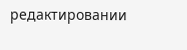редактировании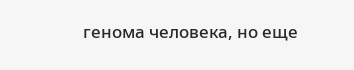генома человека, но еще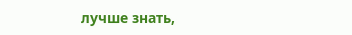лучше знать,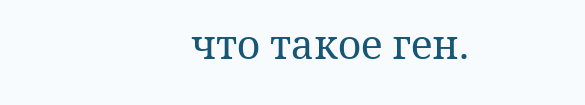что такое ген.